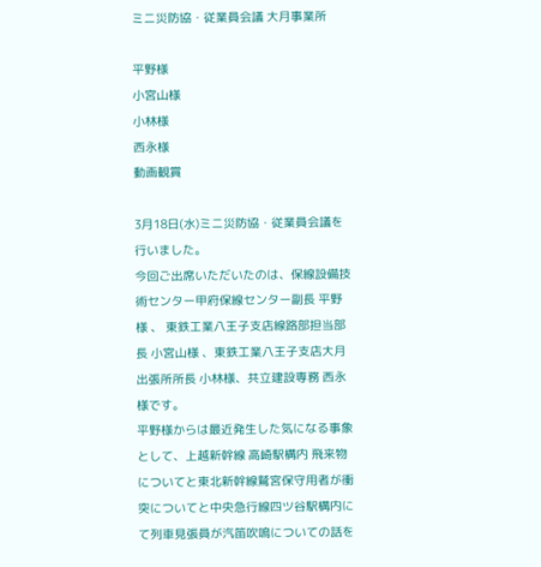ミニ災防協・従業員会議 大月事業所

平野様
小宮山様
小林様
西永様
動画観賞

3月18日(水)ミニ災防協・従業員会議を行いました。
今回ご出席いただいたのは、保線設備技術センター甲府保線センター副長 平野様 、 東鉄工業八王子支店線路部担当部長 小宮山様 、東鉄工業八王子支店大月出張所所長 小林様、共立建設専務 西永様です。
平野様からは最近発生した気になる事象として、上越新幹線 高崎駅構内 飛来物についてと東北新幹線鷲宮保守用者が衝突についてと中央急行線四ツ谷駅構内にて列車見張員が汽笛吹鳴についての話を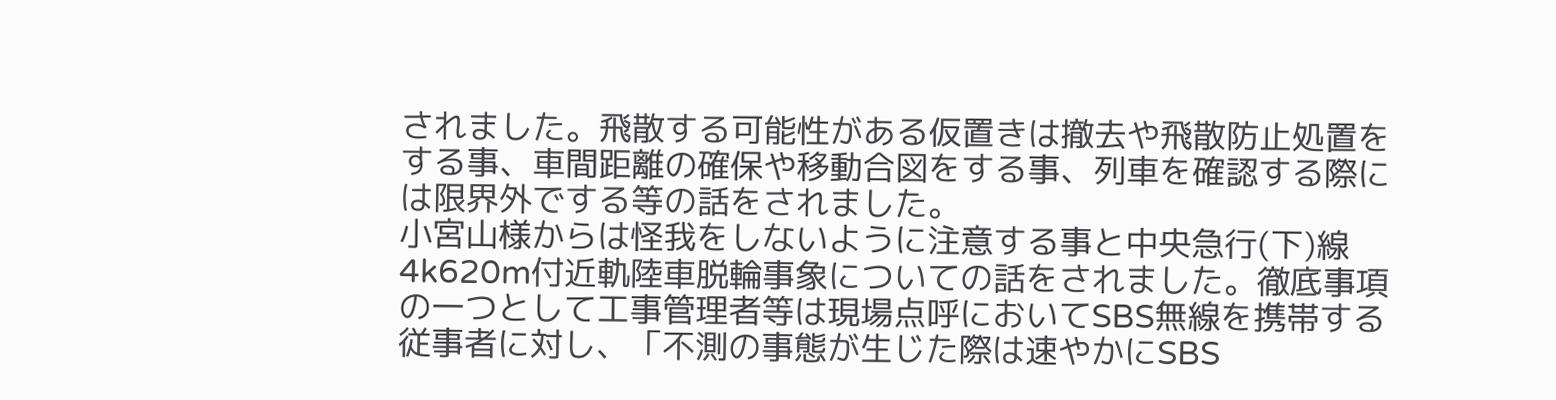されました。飛散する可能性がある仮置きは撤去や飛散防止処置をする事、車間距離の確保や移動合図をする事、列車を確認する際には限界外でする等の話をされました。
小宮山様からは怪我をしないように注意する事と中央急行(下)線 4k620m付近軌陸車脱輪事象についての話をされました。徹底事項の一つとして工事管理者等は現場点呼においてSBS無線を携帯する従事者に対し、「不測の事態が生じた際は速やかにSBS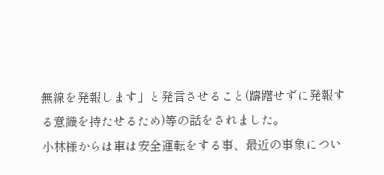無線を発報します」と発言させること(躊躇せずに発報する意識を持たせるため)等の話をされました。
小林様からは車は安全運転をする事、最近の事象につい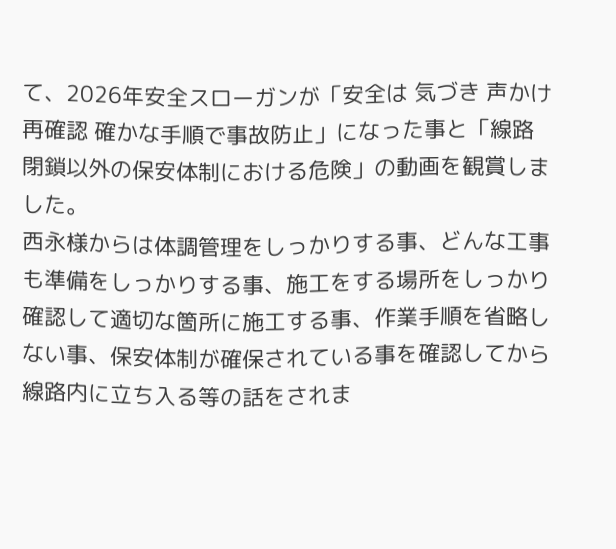て、2026年安全スローガンが「安全は 気づき 声かけ 再確認 確かな手順で事故防止」になった事と「線路閉鎖以外の保安体制における危険」の動画を観賞しました。
西永様からは体調管理をしっかりする事、どんな工事も準備をしっかりする事、施工をする場所をしっかり確認して適切な箇所に施工する事、作業手順を省略しない事、保安体制が確保されている事を確認してから線路内に立ち入る等の話をされま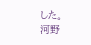した。                            河野